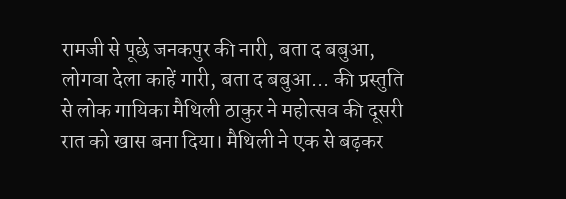रामजी से पूछे जनकपुर की नारी, बता द बबुआ, लोगवा देला काहें गारी, बता द बबुआ... की प्रस्तुति से लोक गायिका मैथिली ठाकुर ने महोत्सव की दूसरी रात को खास बना दिया। मैथिली ने एक से बढ़कर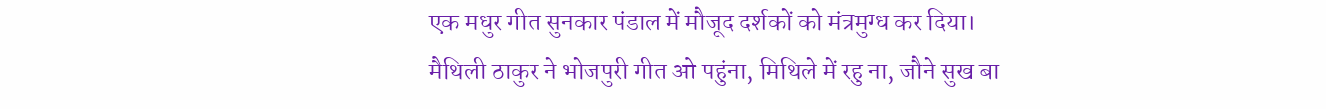एक मधुर गीत सुनकार पंडाल में मौजूद दर्शकों को मंत्रमुग्ध कर दिया।
मैथिली ठाकुर ने भोजपुरी गीत ओ पहुंना, मिथिले में रहु ना, जौने सुख बा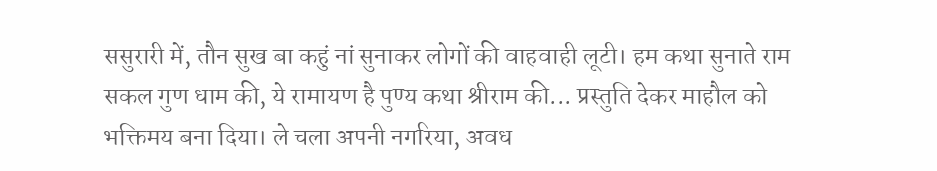ससुरारी में, तौन सुख बा कहुं नां सुनाकर लोगों की वाहवाही लूटी। हम कथा सुनाते राम सकल गुण धाम की, ये रामायण है पुण्य कथा श्रीराम की... प्रस्तुति देकर माहौल को भक्तिमय बना दिया। ले चला अपनी नगरिया, अवध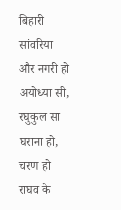बिहारी सांवरिया और नगरी हो अयोध्या सी, रघुकुल सा घराना हो, चरण हो राघव के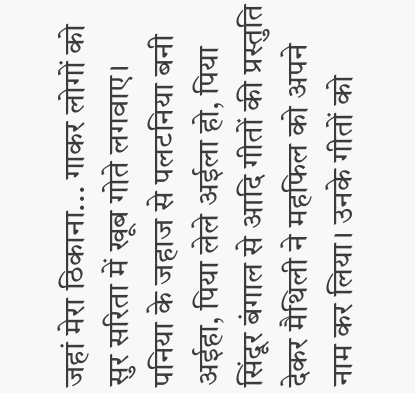जहां मेरा ठिकाना... गाकर लोगों को सुर सरिता में खूब गोते लगवाए।
पनिया के जहाज से पलटनिया बनी अईहा, पिया लेले अईला हो, पिया सिंदूर बंगाल से आदि गीतों की प्रस्तुति देकर मैथिली ने महफिल को अपने नाम कर लिया। उनके गीतों को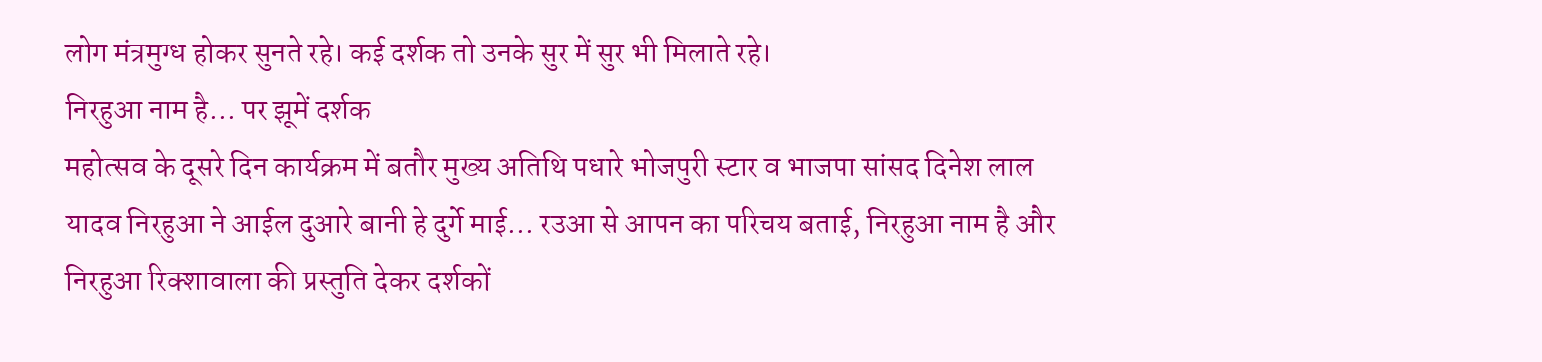लोग मंत्रमुग्ध होकर सुनते रहे। कई दर्शक तो उनके सुर में सुर भी मिलाते रहे।
निरहुआ नाम है... पर झूमें दर्शक
महोत्सव के दूसरे दिन कार्यक्रम में बतौर मुख्य अतिथि पधारे भोजपुरी स्टार व भाजपा सांसद दिनेश लाल यादव निरहुआ ने आईल दुआरे बानी हे दुर्गे माई... रउआ से आपन का परिचय बताई, निरहुआ नाम है और निरहुआ रिक्शावाला की प्रस्तुति देकर दर्शकों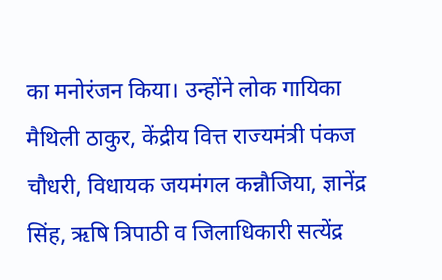का मनोरंजन किया। उन्होंने लोक गायिका मैथिली ठाकुर, केंद्रीय वित्त राज्यमंत्री पंकज चौधरी, विधायक जयमंगल कन्नौजिया, ज्ञानेंद्र सिंह, ऋषि त्रिपाठी व जिलाधिकारी सत्येंद्र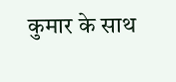कुमार के साथ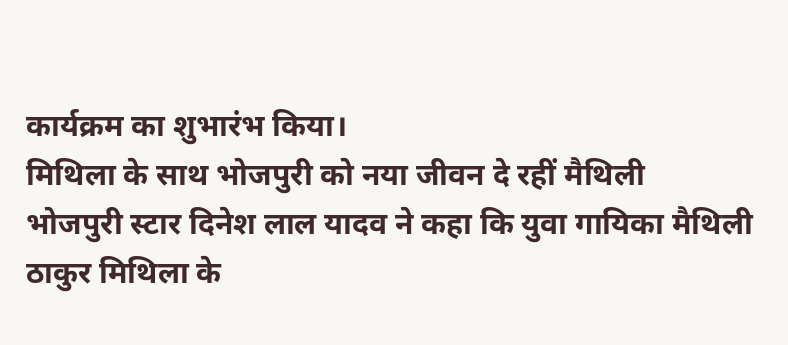कार्यक्रम का शुभारंभ किया।
मिथिला के साथ भोजपुरी को नया जीवन दे रहीं मैथिली
भोजपुरी स्टार दिनेश लाल यादव ने कहा कि युवा गायिका मैथिली ठाकुर मिथिला के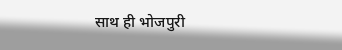साथ ही भोजपुरी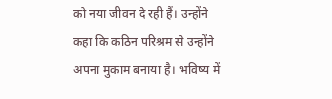को नया जीवन दे रही हैं। उन्होंने कहा कि कठिन परिश्रम से उन्होंने अपना मुकाम बनाया है। भविष्य में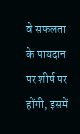वे सफलता के पायदान पर शीर्ष पर होंगी, इसमें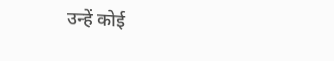उन्हें कोई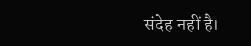संदेह नहीं है।